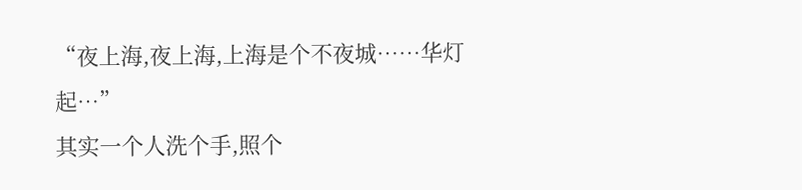“夜上海,夜上海,上海是个不夜城……华灯起…”
其实一个人洗个手,照个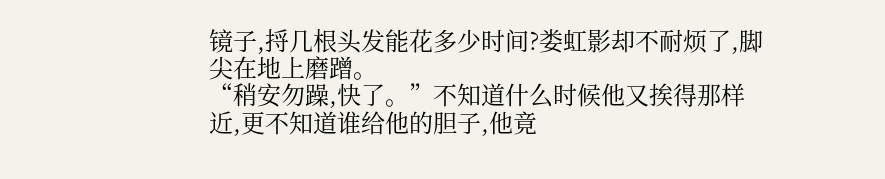镜子,捋几根头发能花多少时间?娄虹影却不耐烦了,脚尖在地上磨蹭。
“稍安勿躁,快了。”不知道什么时候他又挨得那样近,更不知道谁给他的胆子,他竟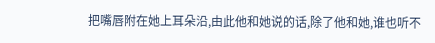把嘴唇附在她上耳朵沿,由此他和她说的话,除了他和她,谁也听不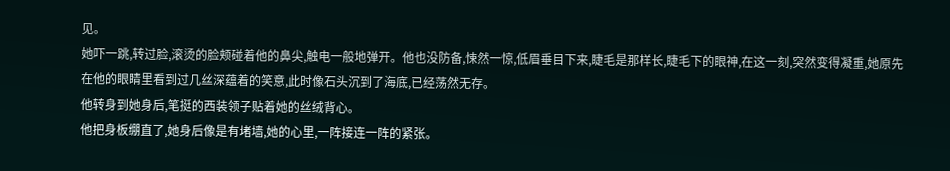见。
她吓一跳,转过脸,滚烫的脸颊碰着他的鼻尖,触电一般地弹开。他也没防备,悚然一惊,低眉垂目下来,睫毛是那样长,睫毛下的眼神,在这一刻,突然变得凝重,她原先在他的眼睛里看到过几丝深蕴着的笑意,此时像石头沉到了海底,已经荡然无存。
他转身到她身后,笔挺的西装领子贴着她的丝绒背心。
他把身板绷直了,她身后像是有堵墙,她的心里,一阵接连一阵的紧张。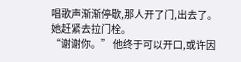唱歌声渐渐停歇,那人开了门,出去了。
她赶紧去拉门栓。
“谢谢你。” 他终于可以开口,或许因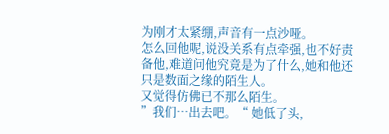为刚才太紧绷,声音有一点沙哑。
怎么回他呢,说没关系有点牵强,也不好责备他,难道问他究竟是为了什么,她和他还只是数面之缘的陌生人。
又觉得仿佛已不那么陌生。
”我们…出去吧。“ 她低了头,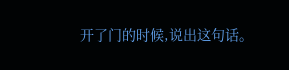开了门的时候,说出这句话。